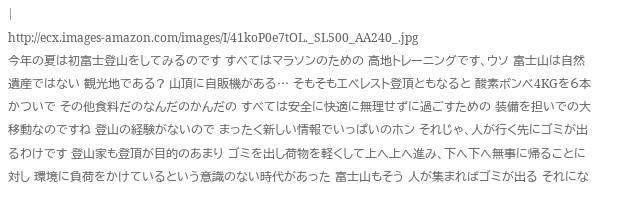|
http://ecx.images-amazon.com/images/I/41koP0e7tOL._SL500_AA240_.jpg
今年の夏は初富士登山をしてみるのです すべてはマラソンのための 高地トレーニングです、ウソ 富士山は自然遺産ではない 観光地である? 山頂に自販機がある… そもそもエベレスト登頂ともなると 酸素ボンベ4KGを6本かついで その他食料だのなんだのかんだの すべては安全に快適に無理せずに過ごすための 装備を担いでの大移動なのですね 登山の経験がないので まったく新しい情報でいっぱいのホン それじゃ、人が行く先にゴミが出るわけです 登山家も登頂が目的のあまり ゴミを出し荷物を軽くして上へ上へ進み、下へ下へ無事に帰ることに対し 環境に負荷をかけているという意識のない時代があった 富士山もそう 人が集まればゴミが出る それにな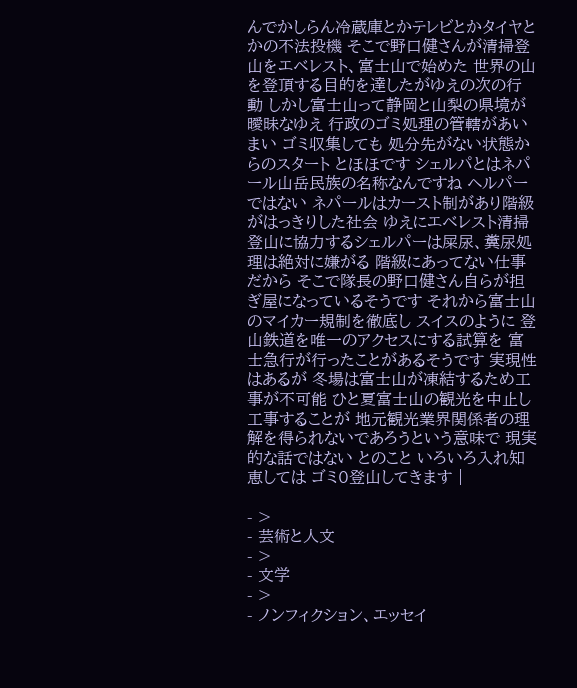んでかしらん冷蔵庫とかテレビとかタイヤとかの不法投機 そこで野口健さんが清掃登山をエベレスト、富士山で始めた 世界の山を登頂する目的を達したがゆえの次の行動 しかし富士山って静岡と山梨の県境が曖昧なゆえ 行政のゴミ処理の管轄があいまい ゴミ収集しても 処分先がない状態からのスタート とほほです シェルパとはネパール山岳民族の名称なんですね ヘルパーではない ネパールはカースト制があり階級がはっきりした社会 ゆえにエベレスト清掃登山に協力するシェルパーは屎尿、糞尿処理は絶対に嫌がる 階級にあってない仕事だから そこで隊長の野口健さん自らが担ぎ屋になっているそうです それから富士山のマイカー規制を徹底し スイスのように 登山鉄道を唯一のアクセスにする試算を 富士急行が行ったことがあるそうです 実現性はあるが 冬場は富士山が凍結するため工事が不可能 ひと夏富士山の観光を中止し工事することが 地元観光業界関係者の理解を得られないであろうという意味で 現実的な話ではない とのこと いろいろ入れ知恵しては ゴミ0登山してきます |

- >
- 芸術と人文
- >
- 文学
- >
- ノンフィクション、エッセイ